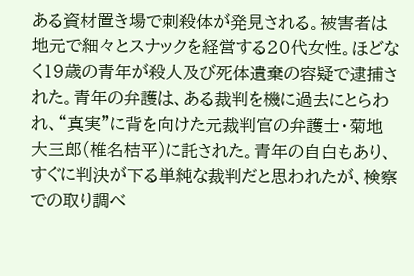ある資材置き場で刺殺体が発見される。被害者は地元で細々とスナックを経営する20代女性。ほどなく19歳の青年が殺人及び死体遺棄の容疑で逮捕された。青年の弁護は、ある裁判を機に過去にとらわれ、“真実”に背を向けた元裁判官の弁護士・菊地大三郎(椎名桔平)に託された。青年の自白もあり、すぐに判決が下る単純な裁判だと思われたが、検察での取り調べ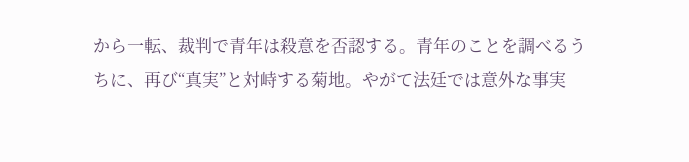から⼀転、裁判で青年は殺意を否認する。青年のことを調べるうちに、再び“真実”と対峙する菊地。やがて法廷では意外な事実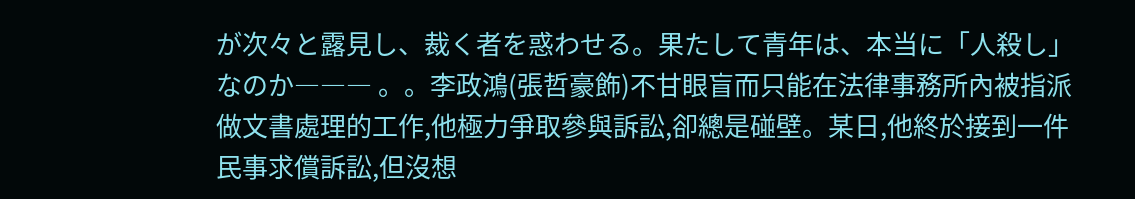が次々と露見し、裁く者を惑わせる。果たして青年は、本当に「人殺し」なのか――― 。。李政鴻(張哲豪飾)不甘眼盲而只能在法律事務所內被指派做文書處理的工作,他極力爭取參與訴訟,卻總是碰壁。某日,他終於接到一件民事求償訴訟,但沒想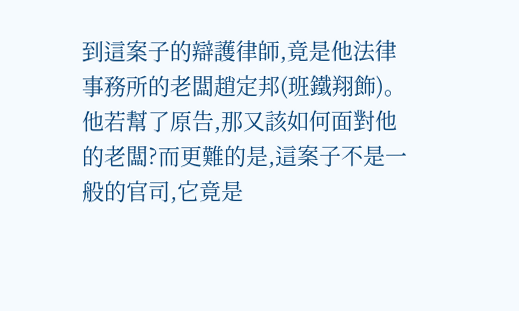到這案子的辯護律師,竟是他法律事務所的老闆趙定邦(班鐵翔飾)。他若幫了原告,那又該如何面對他的老闆?而更難的是,這案子不是一般的官司,它竟是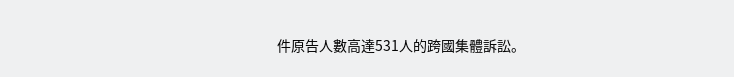件原告人數高達531人的跨國集體訴訟。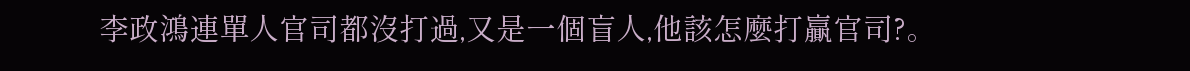李政鴻連單人官司都沒打過,又是一個盲人,他該怎麼打贏官司?。